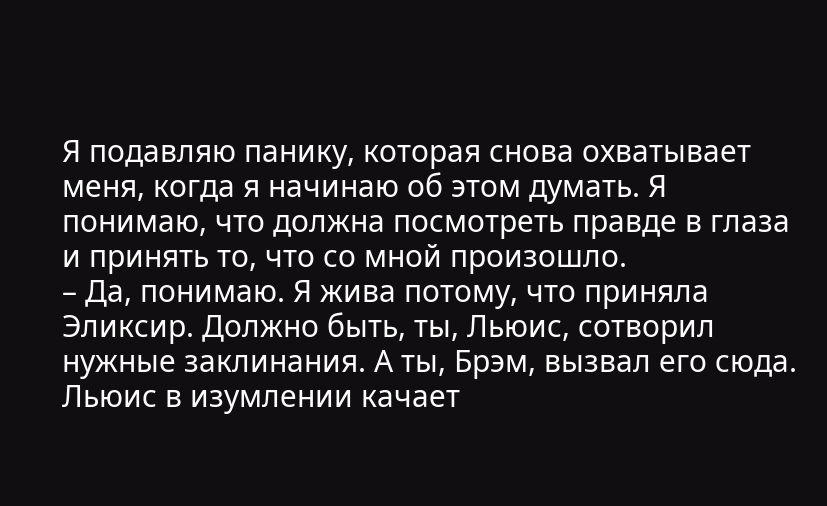Я подавляю панику, которая снова охватывает меня, когда я начинаю об этом думать. Я понимаю, что должна посмотреть правде в глаза и принять то, что со мной произошло.
– Да, понимаю. Я жива потому, что приняла Эликсир. Должно быть, ты, Льюис, сотворил нужные заклинания. А ты, Брэм, вызвал его сюда.
Льюис в изумлении качает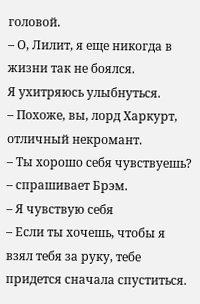головой.
– О, Лилит, я еще никогда в жизни так не боялся.
Я ухитряюсь улыбнуться.
– Похоже, вы, лорд Харкурт, отличный некромант.
– Ты хорошо себя чувствуешь? – спрашивает Брэм.
– Я чувствую себя
– Если ты хочешь, чтобы я взял тебя за руку, тебе придется сначала спуститься.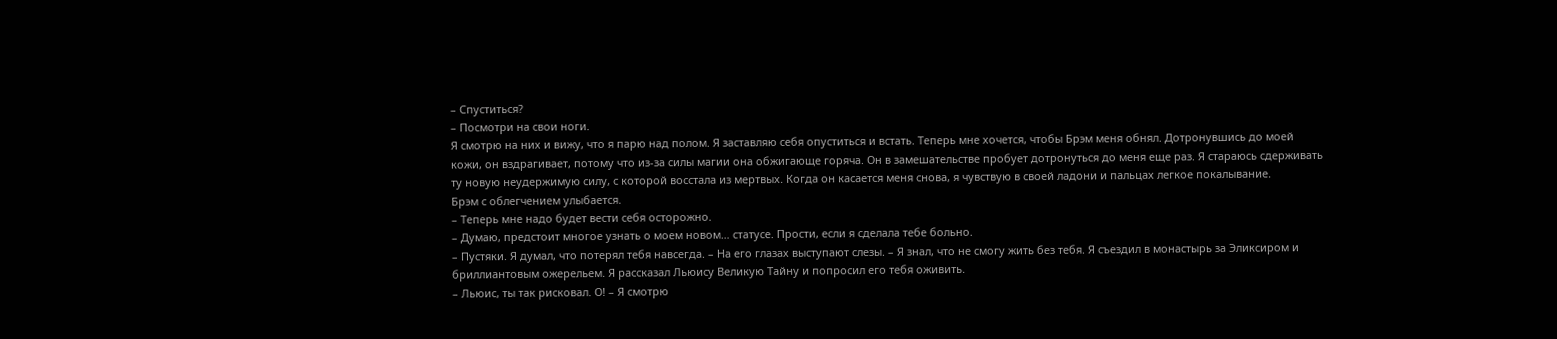– Спуститься?
– Посмотри на свои ноги.
Я смотрю на них и вижу, что я парю над полом. Я заставляю себя опуститься и встать. Теперь мне хочется, чтобы Брэм меня обнял. Дотронувшись до моей кожи, он вздрагивает, потому что из-за силы магии она обжигающе горяча. Он в замешательстве пробует дотронуться до меня еще раз. Я стараюсь сдерживать ту новую неудержимую силу, с которой восстала из мертвых. Когда он касается меня снова, я чувствую в своей ладони и пальцах легкое покалывание.
Брэм с облегчением улыбается.
– Теперь мне надо будет вести себя осторожно.
– Думаю, предстоит многое узнать о моем новом… статусе. Прости, если я сделала тебе больно.
– Пустяки. Я думал, что потерял тебя навсегда. – На его глазах выступают слезы. – Я знал, что не смогу жить без тебя. Я съездил в монастырь за Эликсиром и бриллиантовым ожерельем. Я рассказал Льюису Великую Тайну и попросил его тебя оживить.
– Льюис, ты так рисковал. О! – Я смотрю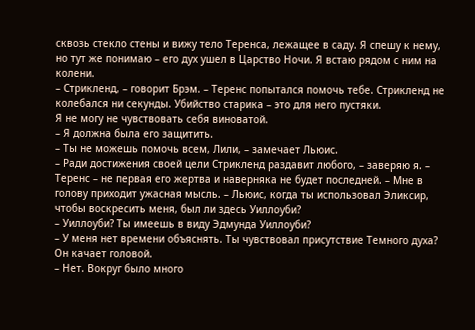сквозь стекло стены и вижу тело Теренса, лежащее в саду. Я спешу к нему, но тут же понимаю – его дух ушел в Царство Ночи. Я встаю рядом с ним на колени.
– Стрикленд, – говорит Брэм. – Теренс попытался помочь тебе. Стрикленд не колебался ни секунды. Убийство старика – это для него пустяки.
Я не могу не чувствовать себя виноватой.
– Я должна была его защитить.
– Ты не можешь помочь всем, Лили, – замечает Льюис.
– Ради достижения своей цели Стрикленд раздавит любого, – заверяю я. – Теренс – не первая его жертва и наверняка не будет последней. – Мне в голову приходит ужасная мысль. – Льюис, когда ты использовал Эликсир, чтобы воскресить меня, был ли здесь Уиллоуби?
– Уиллоуби? Ты имеешь в виду Эдмунда Уиллоуби?
– У меня нет времени объяснять. Ты чувствовал присутствие Темного духа?
Он качает головой.
– Нет. Вокруг было много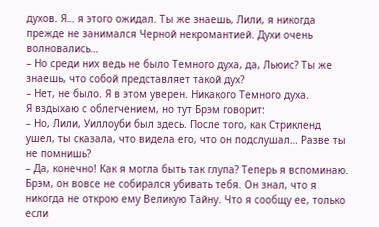духов. Я… я этого ожидал. Ты же знаешь, Лили, я никогда прежде не занимался Черной некромантией. Духи очень волновались…
– Но среди них ведь не было Темного духа, да, Льюис? Ты же знаешь, что собой представляет такой дух?
– Нет, не было. Я в этом уверен. Никакого Темного духа.
Я вздыхаю с облегчением, но тут Брэм говорит:
– Но, Лили, Уиллоуби был здесь. После того, как Стрикленд ушел, ты сказала, что видела его, что он подслушал… Разве ты не помнишь?
– Да, конечно! Как я могла быть так глупа? Теперь я вспоминаю. Брэм, он вовсе не собирался убивать тебя. Он знал, что я никогда не открою ему Великую Тайну. Что я сообщу ее, только если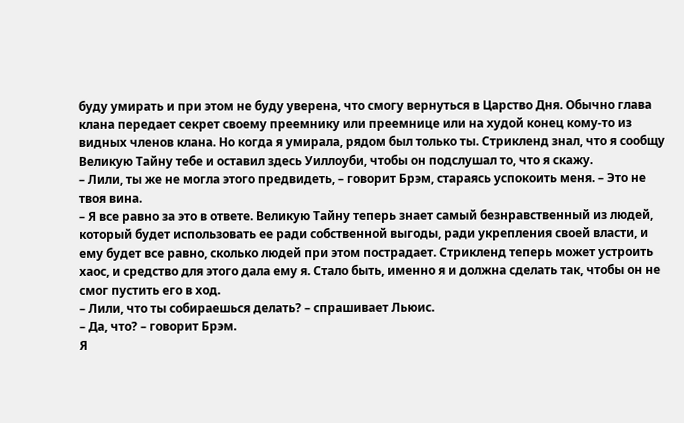буду умирать и при этом не буду уверена, что смогу вернуться в Царство Дня. Обычно глава клана передает секрет своему преемнику или преемнице или на худой конец кому-то из видных членов клана. Но когда я умирала, рядом был только ты. Стрикленд знал, что я сообщу Великую Тайну тебе и оставил здесь Уиллоуби, чтобы он подслушал то, что я скажу.
– Лили, ты же не могла этого предвидеть, – говорит Брэм, стараясь успокоить меня. – Это не твоя вина.
– Я все равно за это в ответе. Великую Тайну теперь знает самый безнравственный из людей, который будет использовать ее ради собственной выгоды, ради укрепления своей власти, и ему будет все равно, сколько людей при этом пострадает. Стрикленд теперь может устроить хаос, и средство для этого дала ему я. Стало быть, именно я и должна сделать так, чтобы он не смог пустить его в ход.
– Лили, что ты собираешься делать? – спрашивает Льюис.
– Да, что? – говорит Брэм.
Я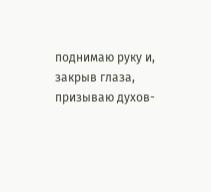поднимаю руку и, закрыв глаза, призываю духов-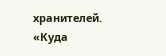хранителей.
«Куда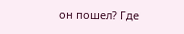он пошел? Где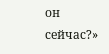он сейчас?»